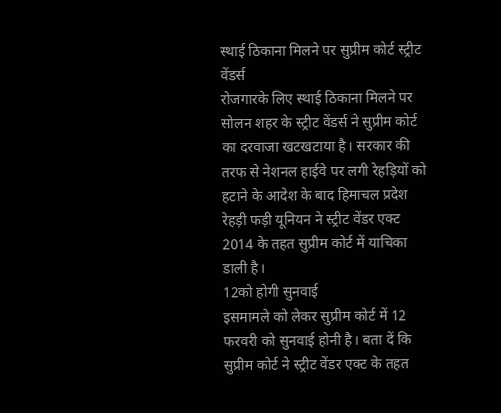स्थाई ठिकाना मिलने पर सुप्रीम कोर्ट स्ट्रीट वेंडर्स
रोजगारके लिए स्थाई ठिकाना मिलने पर सोलन शहर के स्ट्रीट वेंडर्स ने सुप्रीम कोर्ट का दरवाजा खटखटाया है। सरकार की तरफ से नेशनल हाईवे पर लगी रेहड़ियों को हटाने के आदेश के बाद हिमाचल प्रदेश रेहड़ी फड़ी यूनियन ने स्ट्रीट वेंडर एक्ट 2014 के तहत सुप्रीम कोर्ट में याचिका डाली है।
12को होगी सुनवाई
इसमामले को लेकर सुप्रीम कोर्ट में 12 फरवरी को सुनवाई होनी है। बता दें कि सुप्रीम कोर्ट ने स्ट्रीट वेंडर एक्ट के तहत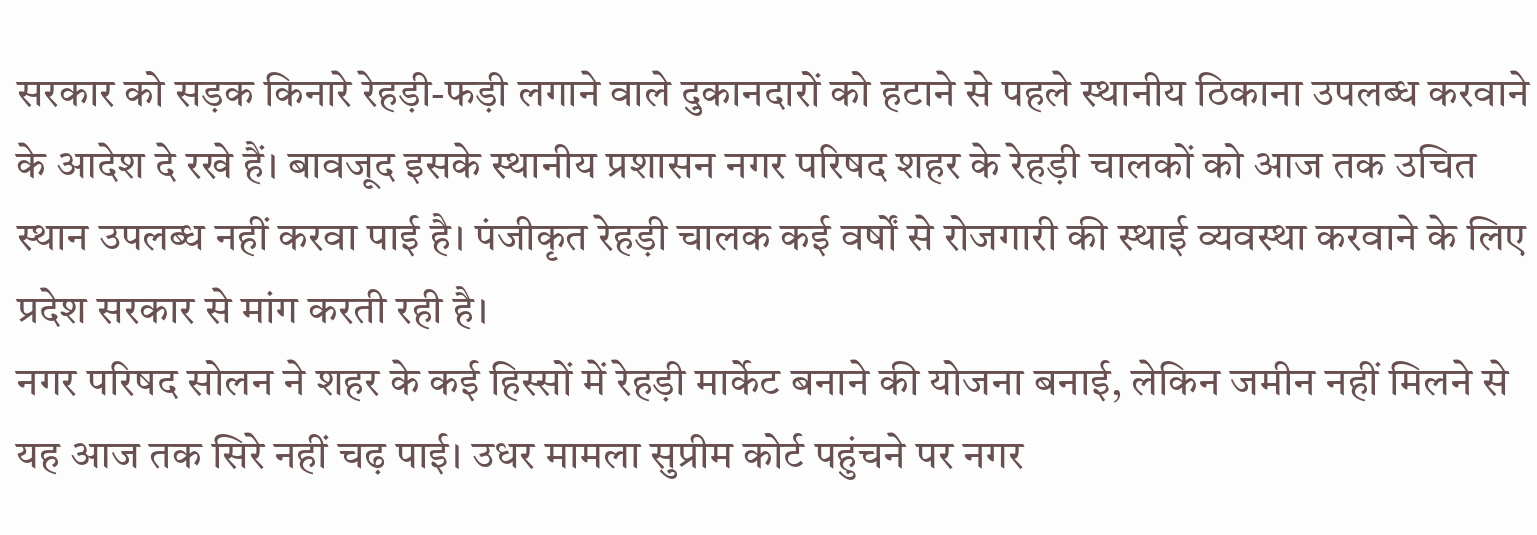सरकार को सड़क किनारे रेहड़ी-फड़ी लगाने वाले दुकानदारों को हटाने से पहले स्थानीय ठिकाना उपलब्ध करवाने के आदेश दे रखे हैं। बावजूद इसके स्थानीय प्रशासन नगर परिषद शहर के रेहड़ी चालकों को आज तक उचित स्थान उपलब्ध नहीं करवा पाई है। पंजीकृत रेहड़ी चालक कई वर्षों से रोजगारी की स्थाई व्यवस्था करवाने के लिए प्रदेश सरकार से मांग करती रही है।
नगर परिषद सोलन ने शहर के कई हिस्सों में रेहड़ी मार्केट बनाने की योजना बनाई, लेकिन जमीन नहीं मिलने से यह आज तक सिरे नहीं चढ़ पाई। उधर मामला सुप्रीम कोर्ट पहुंचने पर नगर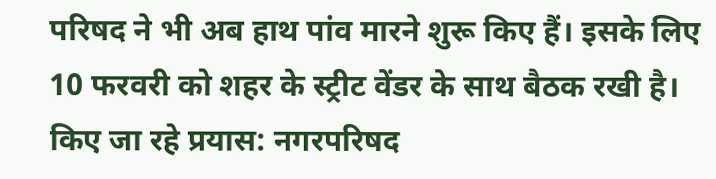परिषद ने भी अब हाथ पांव मारने शुरू किए हैं। इसके लिए 10 फरवरी को शहर के स्ट्रीट वेंडर के साथ बैठक रखी है।
किए जा रहे प्रयास: नगरपरिषद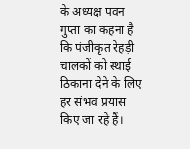के अध्यक्ष पवन गुप्ता का कहना है कि पंजीकृत रेहड़ी चालकों को स्थाई ठिकाना देने के लिए हर संभव प्रयास किए जा रहे हैं।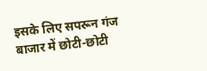इसके लिए सपरून गंज बाजार में छोटी-छोटी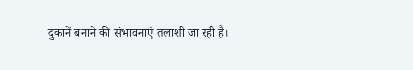दुकानें बनाने की संभावनाएं तलाशी जा रही है।